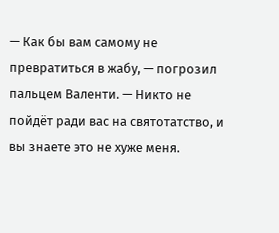— Как бы вам самому не превратиться в жабу, — погрозил пальцем Валенти. — Никто не пойдёт ради вас на святотатство, и вы знаете это не хуже меня.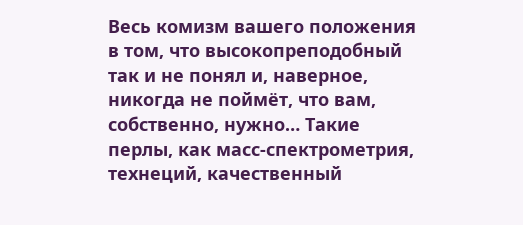Весь комизм вашего положения в том, что высокопреподобный так и не понял и, наверное, никогда не поймёт, что вам, собственно, нужно… Такие перлы, как масс-спектрометрия, технеций, качественный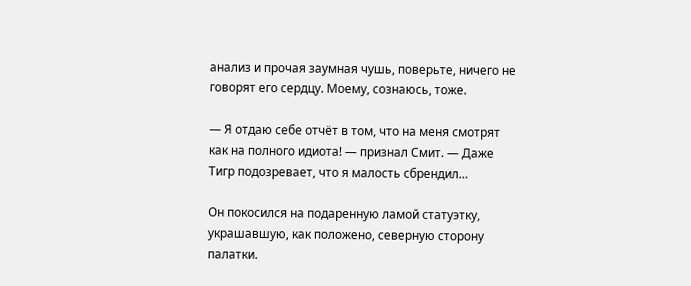анализ и прочая заумная чушь, поверьте, ничего не говорят его сердцу. Моему, сознаюсь, тоже.

— Я отдаю себе отчёт в том, что на меня смотрят как на полного идиота! — признал Смит. — Даже Тигр подозревает, что я малость сбрендил…

Он покосился на подаренную ламой статуэтку, украшавшую, как положено, северную сторону палатки.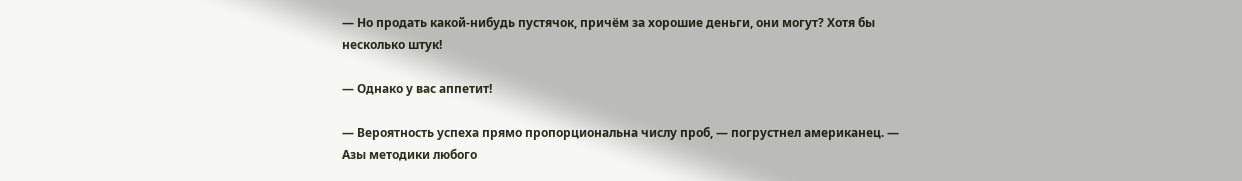— Но продать какой-нибудь пустячок, причём за хорошие деньги, они могут? Хотя бы несколько штук!

— Однако у вас аппетит!

— Вероятность успеха прямо пропорциональна числу проб, — погрустнел американец. — Азы методики любого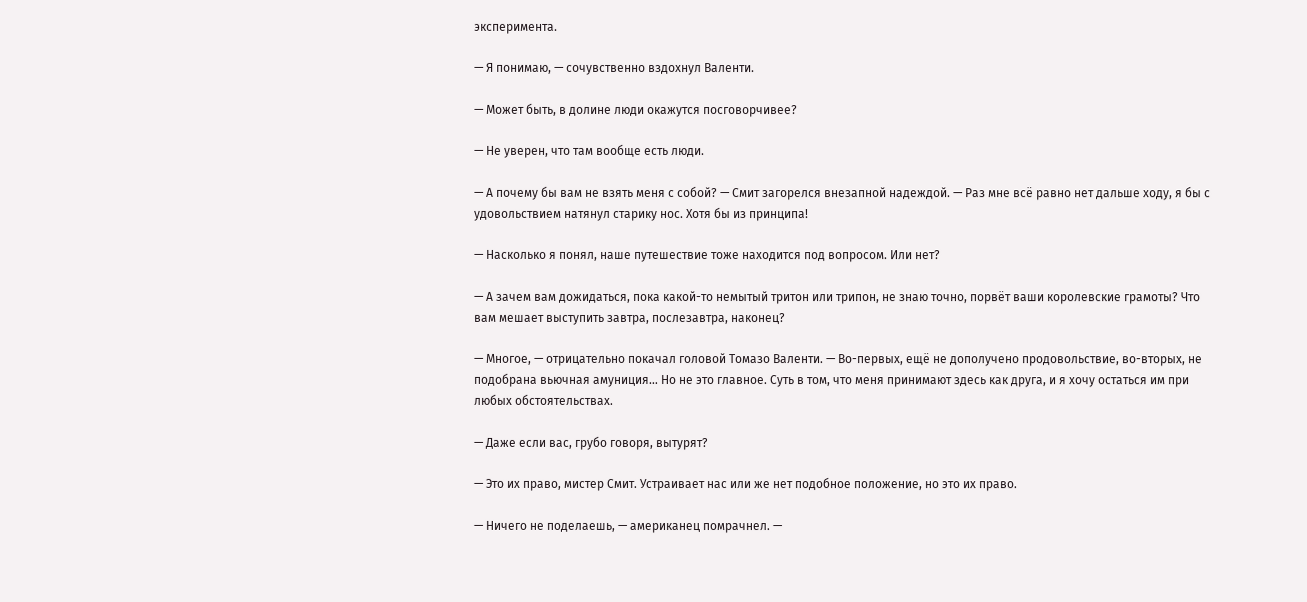эксперимента.

— Я понимаю, — сочувственно вздохнул Валенти.

— Может быть, в долине люди окажутся посговорчивее?

— Не уверен, что там вообще есть люди.

— А почему бы вам не взять меня с собой? — Смит загорелся внезапной надеждой. — Раз мне всё равно нет дальше ходу, я бы с удовольствием натянул старику нос. Хотя бы из принципа!

— Насколько я понял, наше путешествие тоже находится под вопросом. Или нет?

— А зачем вам дожидаться, пока какой-то немытый тритон или трипон, не знаю точно, порвёт ваши королевские грамоты? Что вам мешает выступить завтра, послезавтра, наконец?

— Многое, — отрицательно покачал головой Томазо Валенти. — Во-первых, ещё не дополучено продовольствие, во-вторых, не подобрана вьючная амуниция… Но не это главное. Суть в том, что меня принимают здесь как друга, и я хочу остаться им при любых обстоятельствах.

— Даже если вас, грубо говоря, вытурят?

— Это их право, мистер Смит. Устраивает нас или же нет подобное положение, но это их право.

— Ничего не поделаешь, — американец помрачнел. —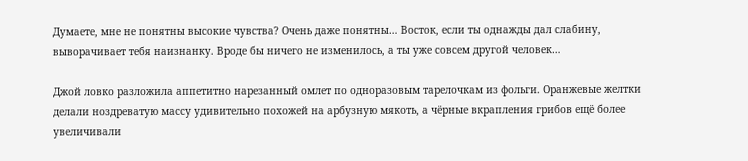Думаете, мне не понятны высокие чувства? Очень даже понятны… Восток, если ты однажды дал слабину, выворачивает тебя наизнанку. Вроде бы ничего не изменилось, а ты уже совсем другой человек…

Джой ловко разложила аппетитно нарезанный омлет по одноразовым тарелочкам из фольги. Оранжевые желтки делали ноздреватую массу удивительно похожей на арбузную мякоть, а чёрные вкрапления грибов ещё более увеличивали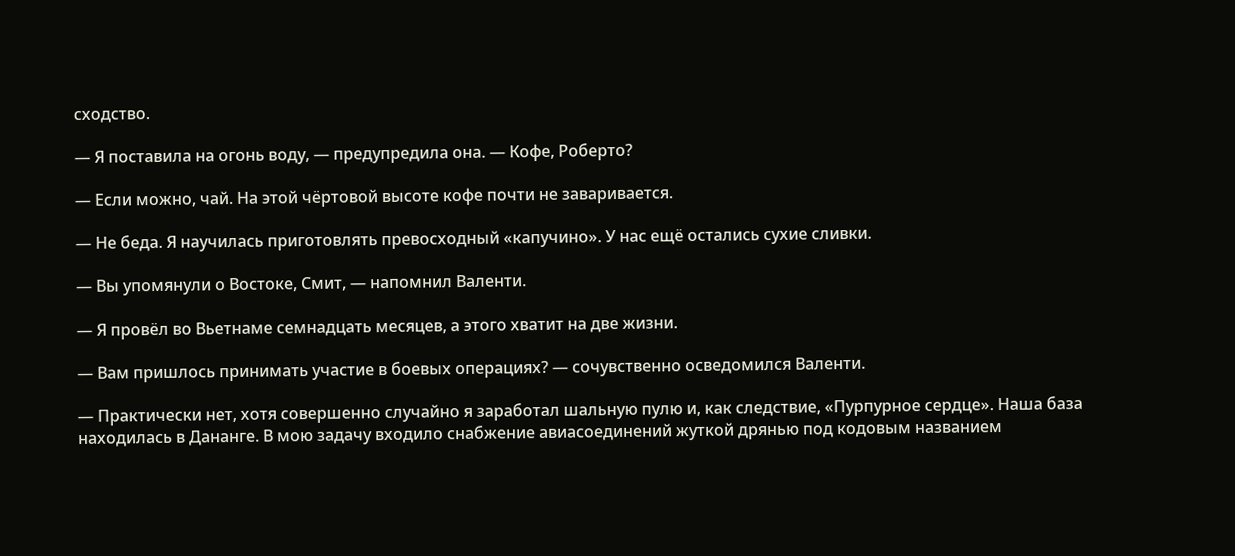сходство.

— Я поставила на огонь воду, — предупредила она. — Кофе, Роберто?

— Если можно, чай. На этой чёртовой высоте кофе почти не заваривается.

— Не беда. Я научилась приготовлять превосходный «капучино». У нас ещё остались сухие сливки.

— Вы упомянули о Востоке, Смит, — напомнил Валенти.

— Я провёл во Вьетнаме семнадцать месяцев, а этого хватит на две жизни.

— Вам пришлось принимать участие в боевых операциях? — сочувственно осведомился Валенти.

— Практически нет, хотя совершенно случайно я заработал шальную пулю и, как следствие, «Пурпурное сердце». Наша база находилась в Дананге. В мою задачу входило снабжение авиасоединений жуткой дрянью под кодовым названием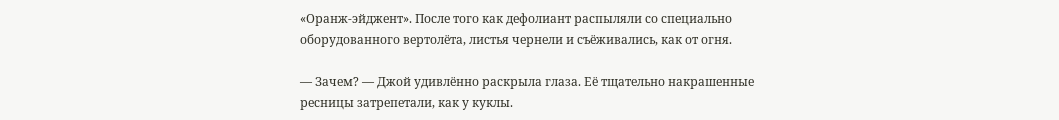«Оранж-эйджент». После того как дефолиант распыляли со специально оборудованного вертолёта, листья чернели и съёживались, как от огня.

— Зачем? — Джой удивлённо раскрыла глаза. Её тщательно накрашенные ресницы затрепетали, как у куклы.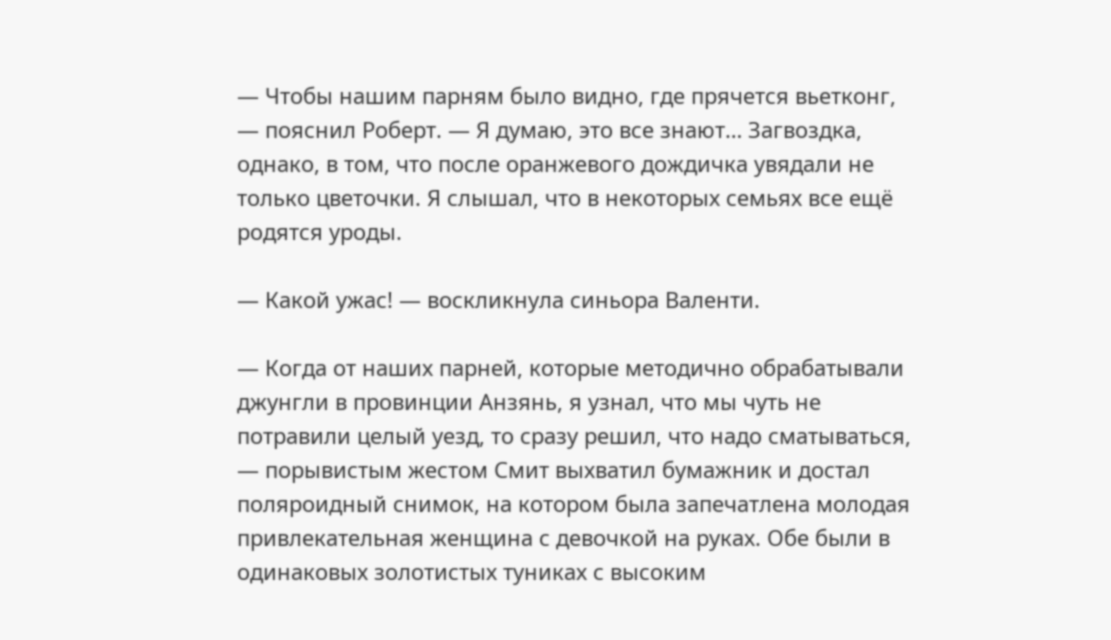— Чтобы нашим парням было видно, где прячется вьетконг, — пояснил Роберт. — Я думаю, это все знают… Загвоздка, однако, в том, что после оранжевого дождичка увядали не только цветочки. Я слышал, что в некоторых семьях все ещё родятся уроды.

— Какой ужас! — воскликнула синьора Валенти.

— Когда от наших парней, которые методично обрабатывали джунгли в провинции Анзянь, я узнал, что мы чуть не потравили целый уезд, то сразу решил, что надо сматываться, — порывистым жестом Смит выхватил бумажник и достал поляроидный снимок, на котором была запечатлена молодая привлекательная женщина с девочкой на руках. Обе были в одинаковых золотистых туниках с высоким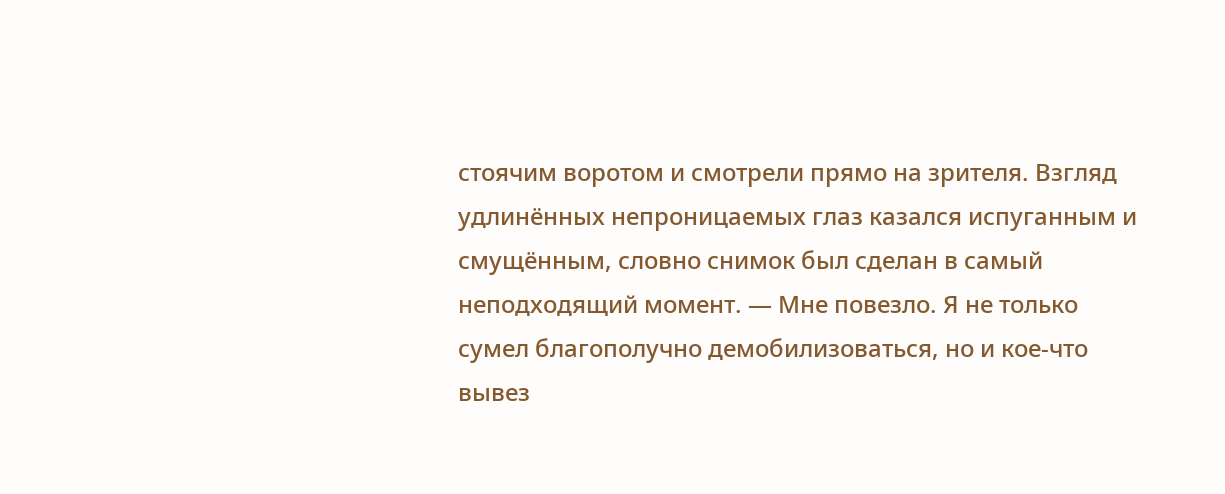стоячим воротом и смотрели прямо на зрителя. Взгляд удлинённых непроницаемых глаз казался испуганным и смущённым, словно снимок был сделан в самый неподходящий момент. — Мне повезло. Я не только сумел благополучно демобилизоваться, но и кое-что вывез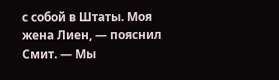с собой в Штаты. Моя жена Лиен, — пояснил Смит. — Мы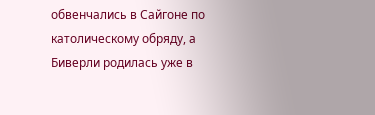обвенчались в Сайгоне по католическому обряду, а Биверли родилась уже в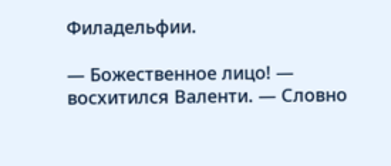Филадельфии.

— Божественное лицо! — восхитился Валенти. — Словно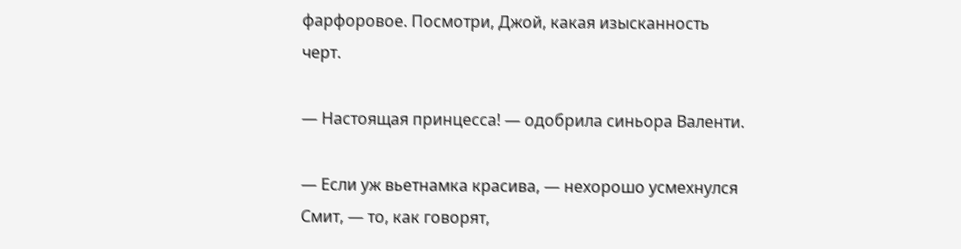фарфоровое. Посмотри, Джой, какая изысканность черт.

— Настоящая принцесса! — одобрила синьора Валенти.

— Если уж вьетнамка красива, — нехорошо усмехнулся Смит, — то, как говорят,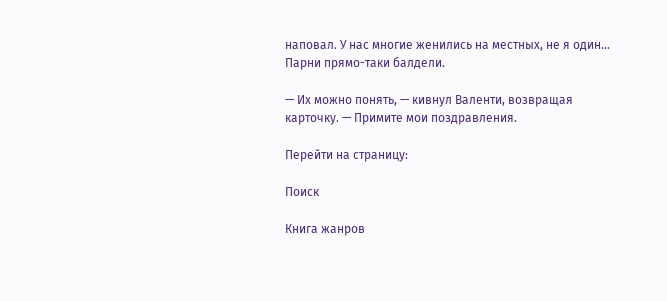наповал. У нас многие женились на местных, не я один… Парни прямо-таки балдели.

— Их можно понять, — кивнул Валенти, возвращая карточку. — Примите мои поздравления.

Перейти на страницу:

Поиск

Книга жанров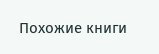Похожие книги